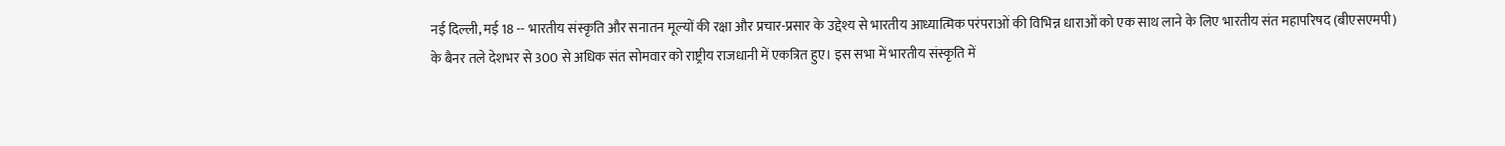नई दिल्ली, मई 18 -- भारतीय संस्कृति और सनातन मूल्यों की रक्षा और प्रचार-प्रसार के उद्देश्य से भारतीय आध्यात्मिक परंपराओं की विभिन्न धाराओं को एक साथ लाने के लिए भारतीय संत महापरिषद (बीएसएमपी) के बैनर तले देशभर से 300 से अधिक संत सोमवार को राष्ट्रीय राजधानी में एकत्रित हुए। इस सभा में भारतीय संस्कृति में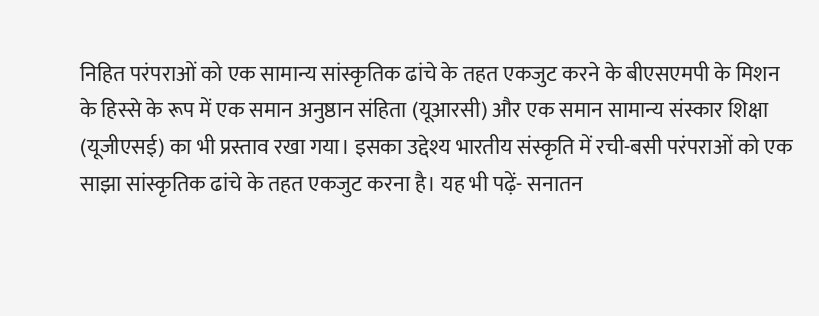निहित परंपराओं को एक सामान्य सांस्कृतिक ढांचे के तहत एकजुट करने के बीएसएमपी के मिशन के हिस्से के रूप में एक समान अनुष्ठान संहिता (यूआरसी) और एक समान सामान्य संस्कार शिक्षा (यूजीएसई) का भी प्रस्ताव रखा गया। इसका उद्देश्य भारतीय संस्कृति में रची-बसी परंपराओं को एक साझा सांस्कृतिक ढांचे के तहत एकजुट करना है। यह भी पढ़ें- सनातन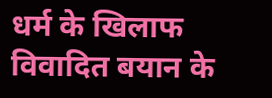धर्म के खिलाफ विवादित बयान के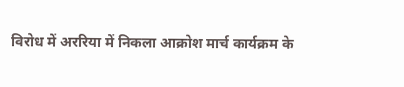विरोध में अररिया में निकला आक्रोश मार्च कार्यक्रम के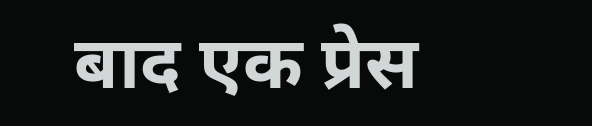बाद एक प्रेस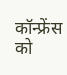कॉन्फ्रेंस को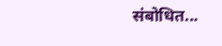संबोधित...